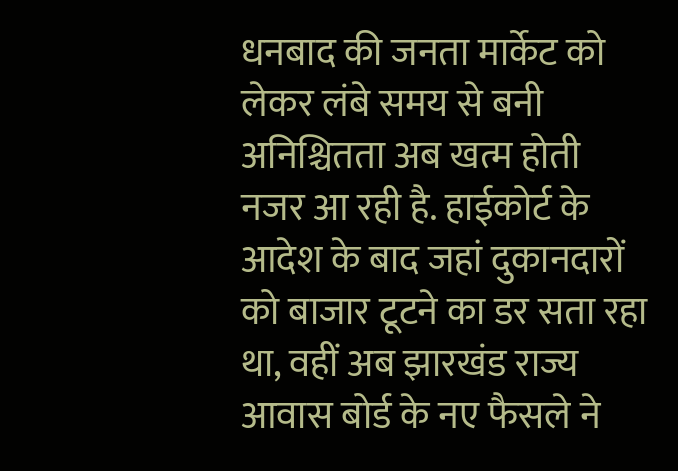धनबाद की जनता मार्केट को लेकर लंबे समय से बनी अनिश्चितता अब खत्म होती नजर आ रही है. हाईकोर्ट के आदेश के बाद जहां दुकानदारों को बाजार टूटने का डर सता रहा था, वहीं अब झारखंड राज्य आवास बोर्ड के नए फैसले ने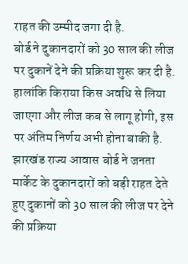राहत की उम्मीद जगा दी है.
बोर्ड ने दुकानदारों को 30 साल की लीज पर दुकानें देने की प्रक्रिया शुरू कर दी है. हालांकि किराया किस अवधि से लिया जाएगा और लीज कब से लागू होगी, इस पर अंतिम निर्णय अभी होना बाकी है.
झारखंड राज्य आवास बोर्ड ने जनता मार्केट के दुकानदारों को बड़ी राहत देते हुए दुकानों को 30 साल की लीज पर देने की प्रक्रिया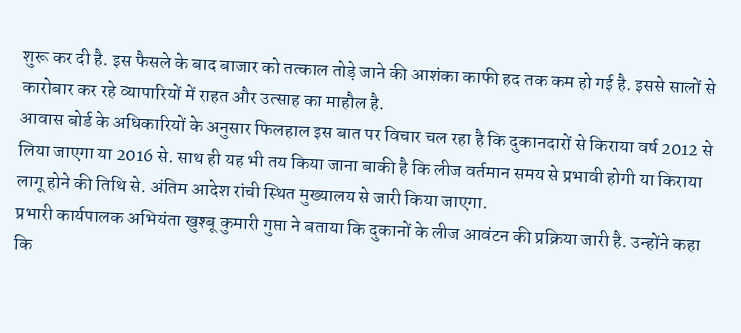शुरू कर दी है. इस फैसले के बाद बाजार को तत्काल तोड़े जाने की आशंका काफी हद तक कम हो गई है. इससे सालों से कारोबार कर रहे व्यापारियों में राहत और उत्साह का माहौल है.
आवास बोर्ड के अधिकारियों के अनुसार फिलहाल इस बात पर विचार चल रहा है कि दुकानदारों से किराया वर्ष 2012 से लिया जाएगा या 2016 से. साथ ही यह भी तय किया जाना बाकी है कि लीज वर्तमान समय से प्रभावी होगी या किराया लागू होने की तिथि से. अंतिम आदेश रांची स्थित मुख्यालय से जारी किया जाएगा.
प्रभारी कार्यपालक अभियंता खुश्बू कुमारी गुप्ता ने बताया कि दुकानों के लीज आवंटन की प्रक्रिया जारी है. उन्होंने कहा कि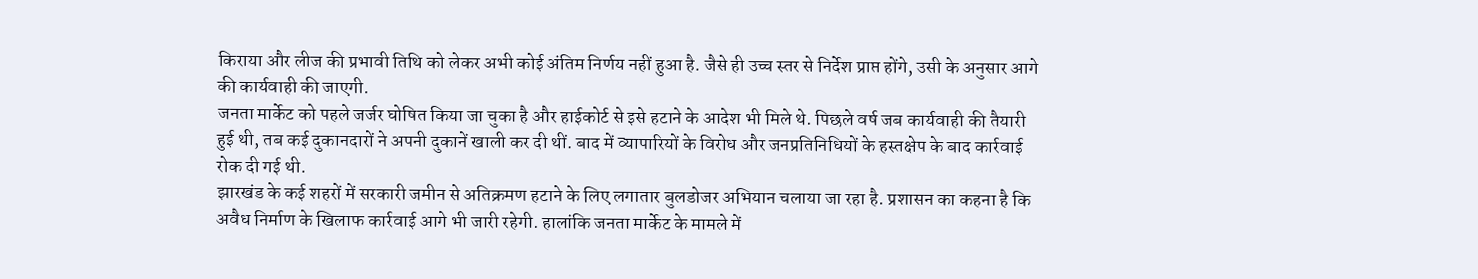किराया और लीज की प्रभावी तिथि को लेकर अभी कोई अंतिम निर्णय नहीं हुआ है. जैसे ही उच्च स्तर से निर्देश प्राप्त होंगे, उसी के अनुसार आगे की कार्यवाही की जाएगी.
जनता मार्केट को पहले जर्जर घोषित किया जा चुका है और हाईकोर्ट से इसे हटाने के आदेश भी मिले थे. पिछले वर्ष जब कार्यवाही की तैयारी हुई थी, तब कई दुकानदारों ने अपनी दुकानें खाली कर दी थीं. बाद में व्यापारियों के विरोध और जनप्रतिनिधियों के हस्तक्षेप के बाद कार्रवाई रोक दी गई थी.
झारखंड के कई शहरों में सरकारी जमीन से अतिक्रमण हटाने के लिए लगातार बुलडोजर अभियान चलाया जा रहा है. प्रशासन का कहना है कि अवैध निर्माण के खिलाफ कार्रवाई आगे भी जारी रहेगी. हालांकि जनता मार्केट के मामले में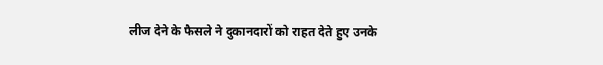लीज देने के फैसले ने दुकानदारों को राहत देते हुए उनके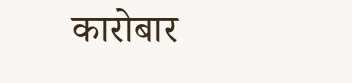कारोबार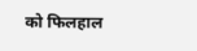को फिलहाल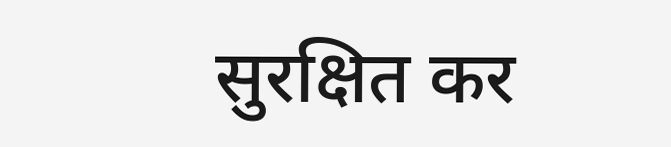सुरक्षित कर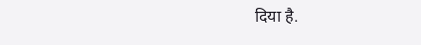दिया है.